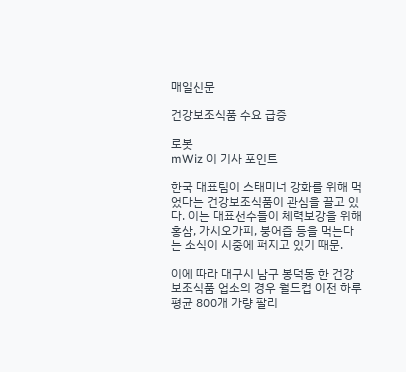매일신문

건강보조식품 수요 급증

로봇
mWiz 이 기사 포인트

한국 대표팀이 스태미너 강화를 위해 먹었다는 건강보조식품이 관심을 끌고 있다. 이는 대표선수들이 체력보강을 위해 홍삼, 가시오가피, 붕어즙 등을 먹는다는 소식이 시중에 퍼지고 있기 때문.

이에 따라 대구시 남구 봉덕동 한 건강보조식품 업소의 경우 월드컵 이전 하루 평균 800개 가량 팔리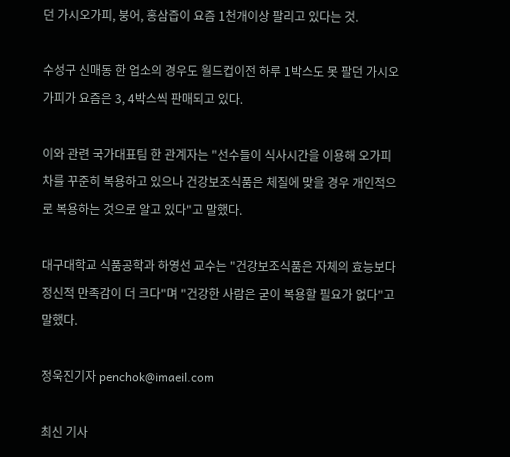던 가시오가피, 붕어, 홍삼즙이 요즘 1천개이상 팔리고 있다는 것.

수성구 신매동 한 업소의 경우도 월드컵이전 하루 1박스도 못 팔던 가시오가피가 요즘은 3, 4박스씩 판매되고 있다.

이와 관련 국가대표팀 한 관계자는 "선수들이 식사시간을 이용해 오가피차를 꾸준히 복용하고 있으나 건강보조식품은 체질에 맞을 경우 개인적으로 복용하는 것으로 알고 있다"고 말했다.

대구대학교 식품공학과 하영선 교수는 "건강보조식품은 자체의 효능보다 정신적 만족감이 더 크다"며 "건강한 사람은 굳이 복용할 필요가 없다"고 말했다.

정욱진기자 penchok@imaeil.com

최신 기사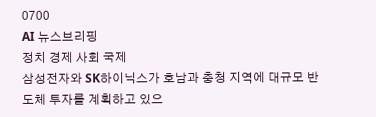0700
AI 뉴스브리핑
정치 경제 사회 국제
삼성전자와 SK하이닉스가 호남과 충청 지역에 대규모 반도체 투자를 계획하고 있으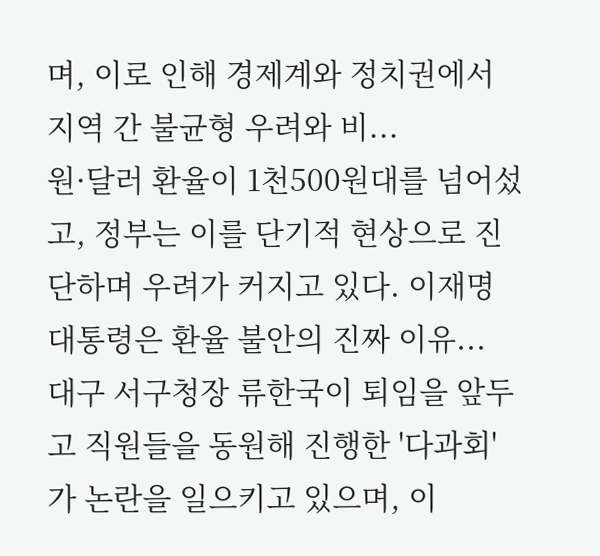며, 이로 인해 경제계와 정치권에서 지역 간 불균형 우려와 비...
원·달러 환율이 1천500원대를 넘어섰고, 정부는 이를 단기적 현상으로 진단하며 우려가 커지고 있다. 이재명 대통령은 환율 불안의 진짜 이유...
대구 서구청장 류한국이 퇴임을 앞두고 직원들을 동원해 진행한 '다과회'가 논란을 일으키고 있으며, 이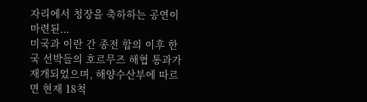자리에서 청장을 축하하는 공연이 마련된...
미국과 이란 간 종전 합의 이후 한국 선박들의 호르무즈 해협 통과가 재개되었으며, 해양수산부에 따르면 현재 18척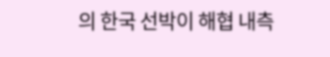의 한국 선박이 해협 내측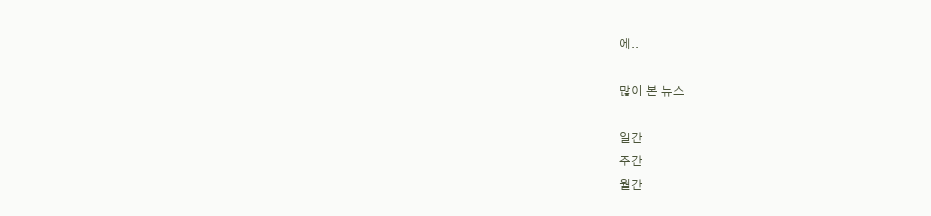에..

많이 본 뉴스

일간
주간
월간